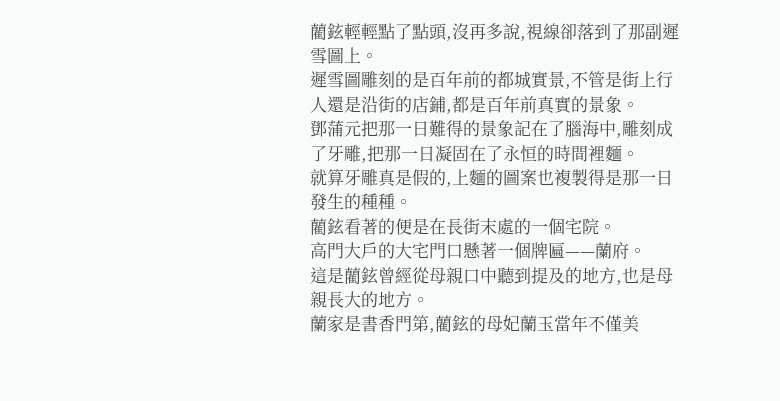藺鉉輕輕點了點頭,沒再多說,視線卻落到了那副遲雪圖上。
遲雪圖雕刻的是百年前的都城實景,不管是街上行人還是沿街的店鋪,都是百年前真實的景象。
鄧蒲元把那一日難得的景象記在了腦海中,雕刻成了牙雕,把那一日凝固在了永恒的時間裡麵。
就算牙雕真是假的,上麵的圖案也複製得是那一日發生的種種。
藺鉉看著的便是在長街末處的一個宅院。
高門大戶的大宅門口懸著一個牌匾——蘭府。
這是藺鉉曾經從母親口中聽到提及的地方,也是母親長大的地方。
蘭家是書香門第,藺鉉的母妃蘭玉當年不僅美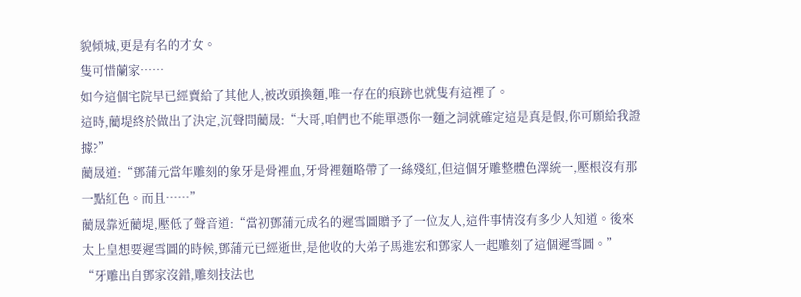貌傾城,更是有名的才女。
隻可惜蘭家……
如今這個宅院早已經賣給了其他人,被改頭換麵,唯一存在的痕跡也就隻有這裡了。
這時,藺堤終於做出了決定,沉聲問藺晟:“大哥,咱們也不能單憑你一麵之詞就確定這是真是假,你可願給我證據?”
藺晟道:“鄧蒲元當年雕刻的象牙是骨裡血,牙骨裡麵略帶了一絲殘紅,但這個牙雕整體色澤統一,壓根沒有那一點紅色。而且……”
藺晟靠近藺堤,壓低了聲音道:“當初鄧蒲元成名的遲雪圖贈予了一位友人,這件事情沒有多少人知道。後來太上皇想要遲雪圖的時候,鄧蒲元已經逝世,是他收的大弟子馬進宏和鄧家人一起雕刻了這個遲雪圖。”
“牙雕出自鄧家沒錯,雕刻技法也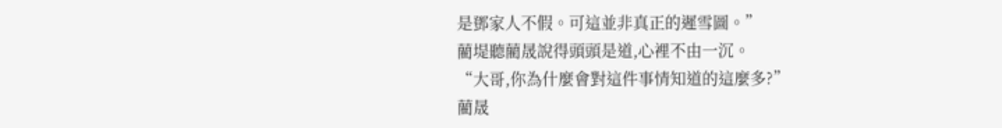是鄧家人不假。可這並非真正的遲雪圖。”
藺堤聽藺晟說得頭頭是道,心裡不由一沉。
“大哥,你為什麼會對這件事情知道的這麼多?”
藺晟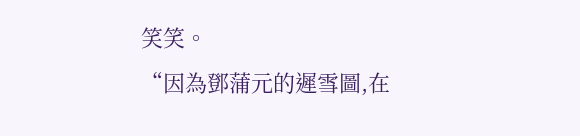笑笑。
“因為鄧蒲元的遲雪圖,在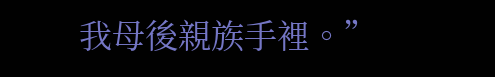我母後親族手裡。”